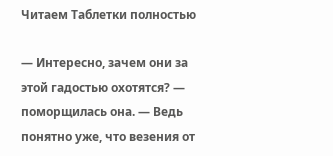Читаем Таблетки полностью

— Интересно, зачем они за этой гадостью охотятся? — поморщилась она. — Ведь понятно уже, что везения от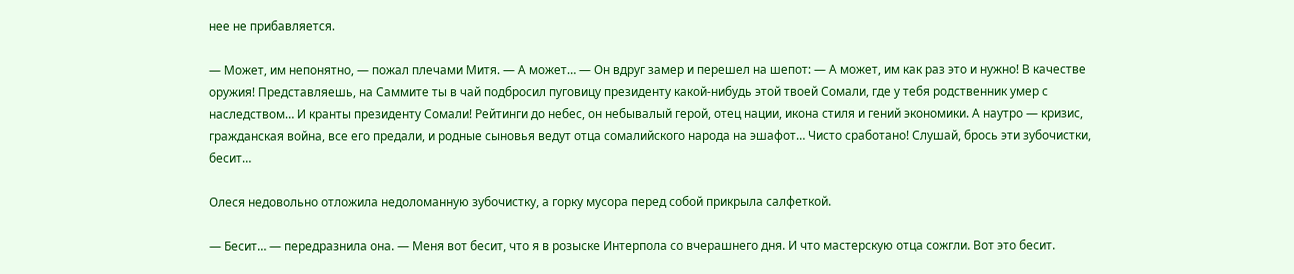нее не прибавляется.

— Может, им непонятно, — пожал плечами Митя. — А может… — Он вдруг замер и перешел на шепот: — А может, им как раз это и нужно! В качестве оружия! Представляешь, на Саммите ты в чай подбросил пуговицу президенту какой-нибудь этой твоей Сомали, где у тебя родственник умер с наследством… И кранты президенту Сомали! Рейтинги до небес, он небывалый герой, отец нации, икона стиля и гений экономики. А наутро — кризис, гражданская война, все его предали, и родные сыновья ведут отца сомалийского народа на эшафот… Чисто сработано! Слушай, брось эти зубочистки, бесит…

Олеся недовольно отложила недоломанную зубочистку, а горку мусора перед собой прикрыла салфеткой.

— Бесит… — передразнила она. — Меня вот бесит, что я в розыске Интерпола со вчерашнего дня. И что мастерскую отца сожгли. Вот это бесит.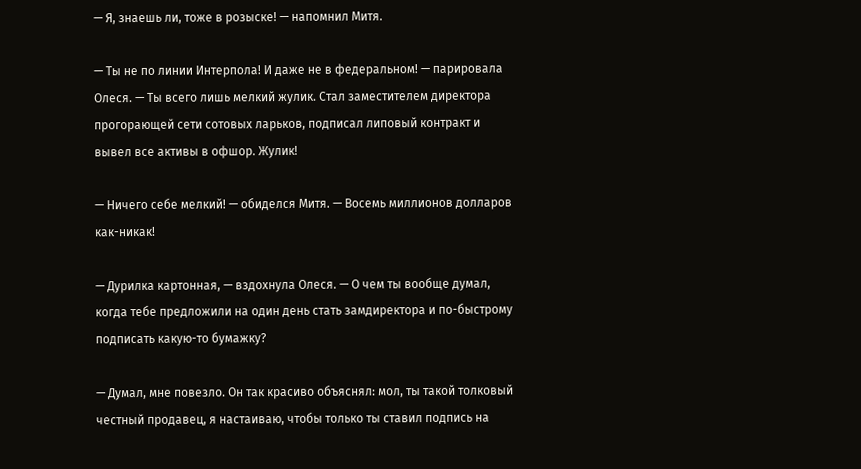— Я, знаешь ли, тоже в розыске! — напомнил Митя.

— Ты не по линии Интерпола! И даже не в федеральном! — парировала Олеся. — Ты всего лишь мелкий жулик. Стал заместителем директора прогорающей сети сотовых ларьков, подписал липовый контракт и вывел все активы в офшор. Жулик!

— Ничего себе мелкий! — обиделся Митя. — Восемь миллионов долларов как-никак!

— Дурилка картонная, — вздохнула Олеся. — О чем ты вообще думал, когда тебе предложили на один день стать замдиректора и по-быстрому подписать какую-то бумажку?

— Думал, мне повезло. Он так красиво объяснял: мол, ты такой толковый честный продавец, я настаиваю, чтобы только ты ставил подпись на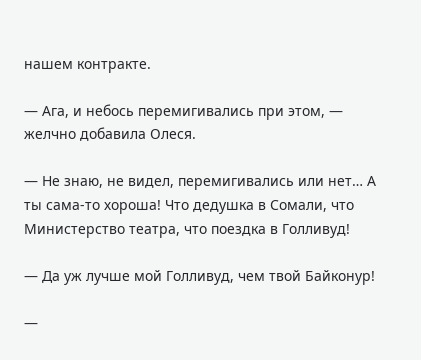нашем контракте.

— Ага, и небось перемигивались при этом, — желчно добавила Олеся.

— Не знаю, не видел, перемигивались или нет… А ты сама-то хороша! Что дедушка в Сомали, что Министерство театра, что поездка в Голливуд!

— Да уж лучше мой Голливуд, чем твой Байконур!

—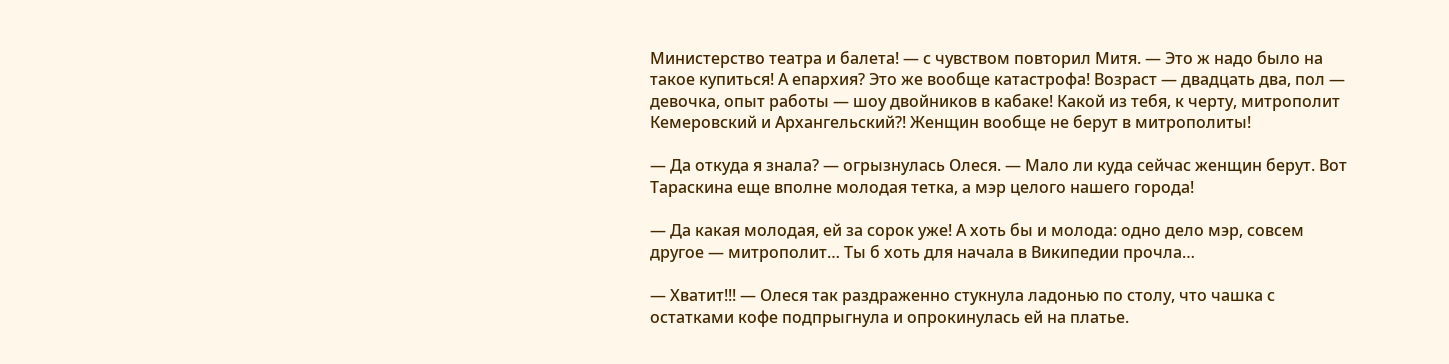Министерство театра и балета! — с чувством повторил Митя. — Это ж надо было на такое купиться! А епархия? Это же вообще катастрофа! Возраст — двадцать два, пол — девочка, опыт работы — шоу двойников в кабаке! Какой из тебя, к черту, митрополит Кемеровский и Архангельский?! Женщин вообще не берут в митрополиты!

— Да откуда я знала? — огрызнулась Олеся. — Мало ли куда сейчас женщин берут. Вот Тараскина еще вполне молодая тетка, а мэр целого нашего города!

— Да какая молодая, ей за сорок уже! А хоть бы и молода: одно дело мэр, совсем другое — митрополит… Ты б хоть для начала в Википедии прочла…

— Хватит!!! — Олеся так раздраженно стукнула ладонью по столу, что чашка с остатками кофе подпрыгнула и опрокинулась ей на платье.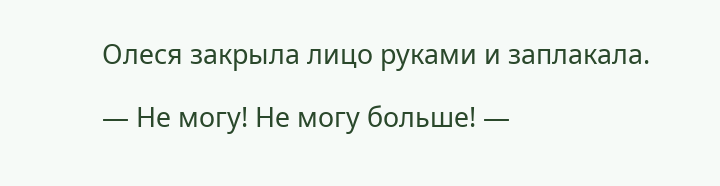Олеся закрыла лицо руками и заплакала.

— Не могу! Не могу больше! —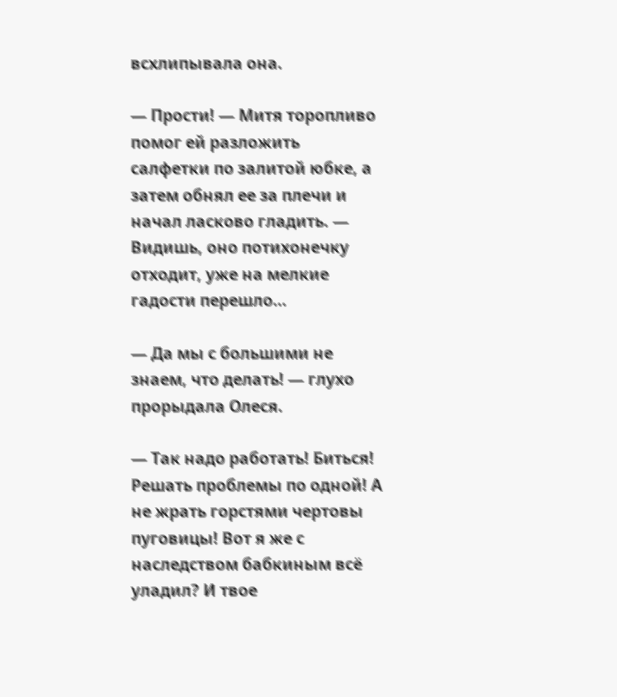всхлипывала она.

— Прости! — Митя торопливо помог ей разложить салфетки по залитой юбке, а затем обнял ее за плечи и начал ласково гладить. — Видишь, оно потихонечку отходит, уже на мелкие гадости перешло…

— Да мы с большими не знаем, что делать! — глухо прорыдала Олеся.

— Так надо работать! Биться! Решать проблемы по одной! А не жрать горстями чертовы пуговицы! Вот я же с наследством бабкиным всё уладил? И твое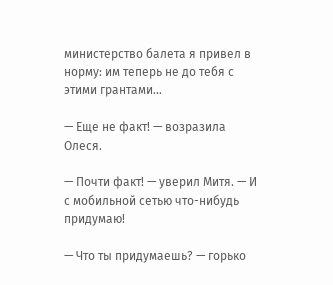министерство балета я привел в норму: им теперь не до тебя с этими грантами…

— Еще не факт! — возразила Олеся.

— Почти факт! — уверил Митя. — И с мобильной сетью что-нибудь придумаю!

— Что ты придумаешь? — горько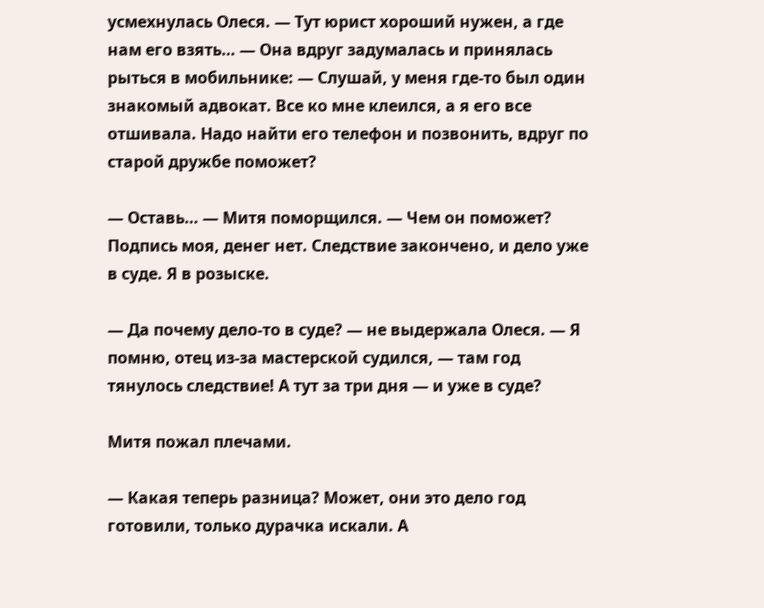усмехнулась Олеся. — Тут юрист хороший нужен, а где нам его взять… — Она вдруг задумалась и принялась рыться в мобильнике: — Слушай, у меня где-то был один знакомый адвокат. Все ко мне клеился, а я его все отшивала. Надо найти его телефон и позвонить, вдруг по старой дружбе поможет?

— Оставь… — Митя поморщился. — Чем он поможет? Подпись моя, денег нет. Следствие закончено, и дело уже в суде. Я в розыске.

— Да почему дело-то в суде? — не выдержала Олеся. — Я помню, отец из-за мастерской судился, — там год тянулось следствие! А тут за три дня — и уже в суде?

Митя пожал плечами.

— Какая теперь разница? Может, они это дело год готовили, только дурачка искали. А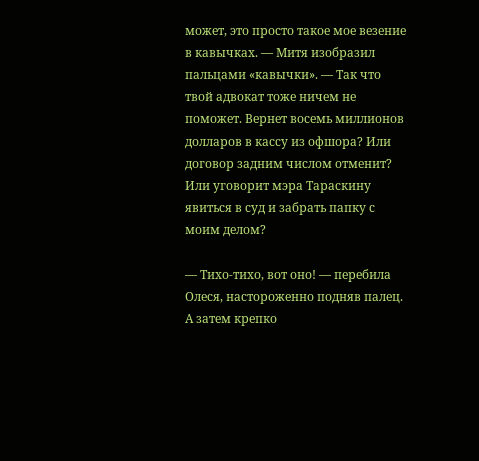может, это просто такое мое везение в кавычках. — Митя изобразил пальцами «кавычки». — Так что твой адвокат тоже ничем не поможет. Вернет восемь миллионов долларов в кассу из офшора? Или договор задним числом отменит? Или уговорит мэра Тараскину явиться в суд и забрать папку с моим делом?

— Тихо-тихо, вот оно! — перебила Олеся, настороженно подняв палец. А затем крепко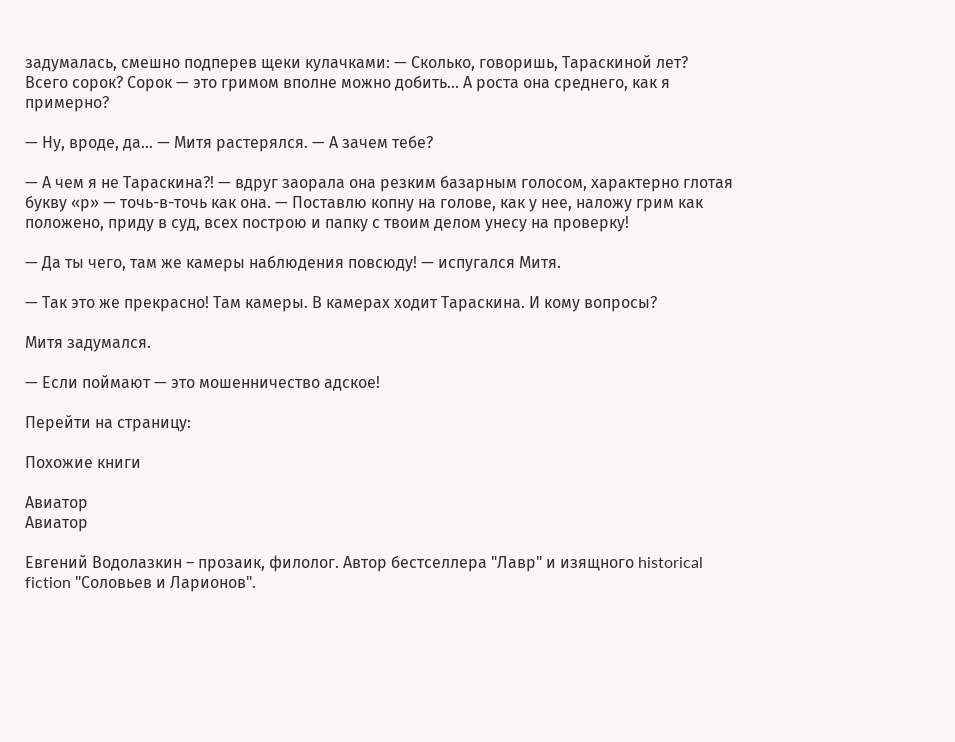задумалась, смешно подперев щеки кулачками: — Сколько, говоришь, Тараскиной лет? Всего сорок? Сорок — это гримом вполне можно добить… А роста она среднего, как я примерно?

— Ну, вроде, да… — Митя растерялся. — А зачем тебе?

— А чем я не Тараскина?! — вдруг заорала она резким базарным голосом, характерно глотая букву «р» — точь-в-точь как она. — Поставлю копну на голове, как у нее, наложу грим как положено, приду в суд, всех построю и папку с твоим делом унесу на проверку!

— Да ты чего, там же камеры наблюдения повсюду! — испугался Митя.

— Так это же прекрасно! Там камеры. В камерах ходит Тараскина. И кому вопросы?

Митя задумался.

— Если поймают — это мошенничество адское!

Перейти на страницу:

Похожие книги

Авиатор
Авиатор

Евгений Водолазкин – прозаик, филолог. Автор бестселлера "Лавр" и изящного historical fiction "Соловьев и Ларионов".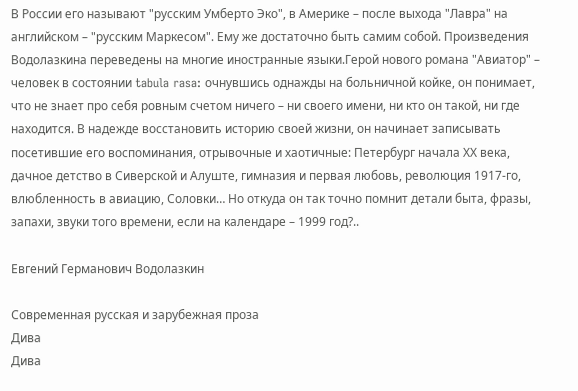В России его называют "русским Умберто Эко", в Америке – после выхода "Лавра" на английском – "русским Маркесом". Ему же достаточно быть самим собой. Произведения Водолазкина переведены на многие иностранные языки.Герой нового романа "Авиатор" – человек в состоянии tabula rasa: очнувшись однажды на больничной койке, он понимает, что не знает про себя ровным счетом ничего – ни своего имени, ни кто он такой, ни где находится. В надежде восстановить историю своей жизни, он начинает записывать посетившие его воспоминания, отрывочные и хаотичные: Петербург начала ХХ века, дачное детство в Сиверской и Алуште, гимназия и первая любовь, революция 1917-го, влюбленность в авиацию, Соловки… Но откуда он так точно помнит детали быта, фразы, запахи, звуки того времени, если на календаре – 1999 год?..

Евгений Германович Водолазкин

Современная русская и зарубежная проза
Дива
Дива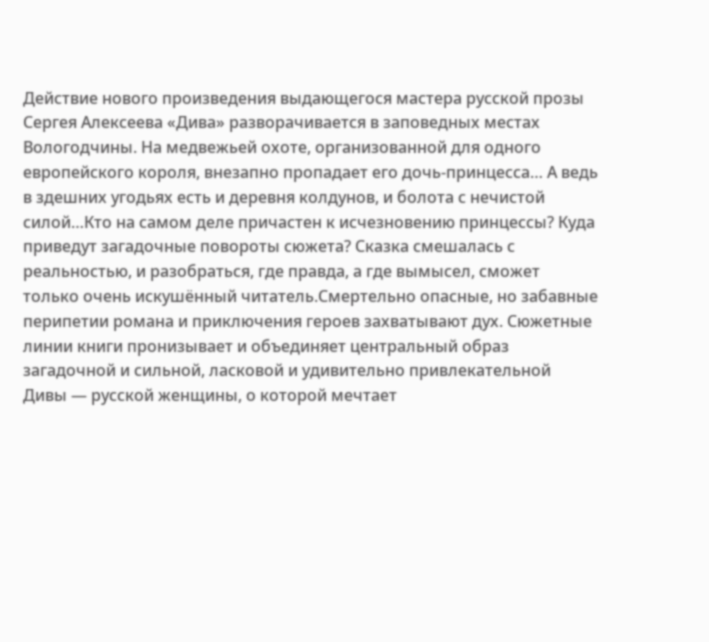Действие нового произведения выдающегося мастера русской прозы Сергея Алексеева «Дива» разворачивается в заповедных местах Вологодчины. На медвежьей охоте, организованной для одного европейского короля, внезапно пропадает его дочь-принцесса… А ведь в здешних угодьях есть и деревня колдунов, и болота с нечистой силой…Кто на самом деле причастен к исчезновению принцессы? Куда приведут загадочные повороты сюжета? Сказка смешалась с реальностью, и разобраться, где правда, а где вымысел, сможет только очень искушённый читатель.Смертельно опасные, но забавные перипетии романа и приключения героев захватывают дух. Сюжетные линии книги пронизывает и объединяет центральный образ загадочной и сильной, ласковой и удивительно привлекательной Дивы — русской женщины, о которой мечтает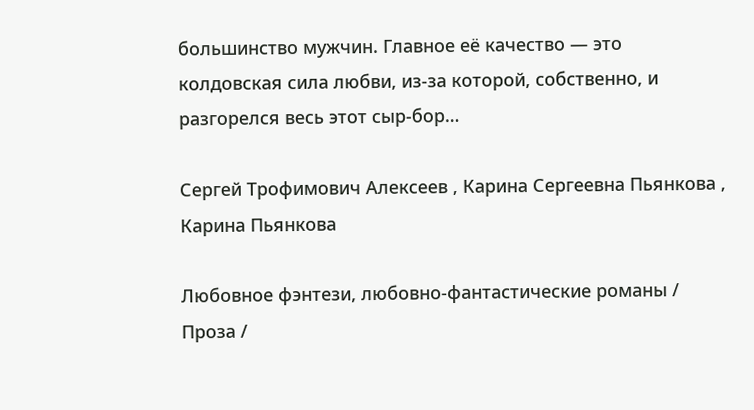большинство мужчин. Главное её качество — это колдовская сила любви, из-за которой, собственно, и разгорелся весь этот сыр-бор…

Сергей Трофимович Алексеев , Карина Сергеевна Пьянкова , Карина Пьянкова

Любовное фэнтези, любовно-фантастические романы / Проза /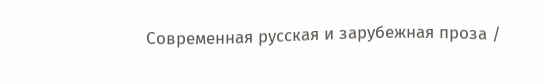Современная русская и зарубежная проза /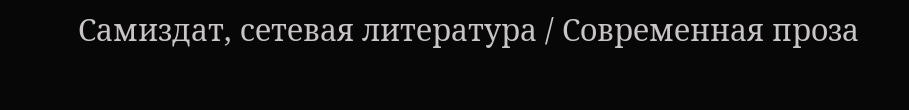Самиздат, сетевая литература / Современная проза